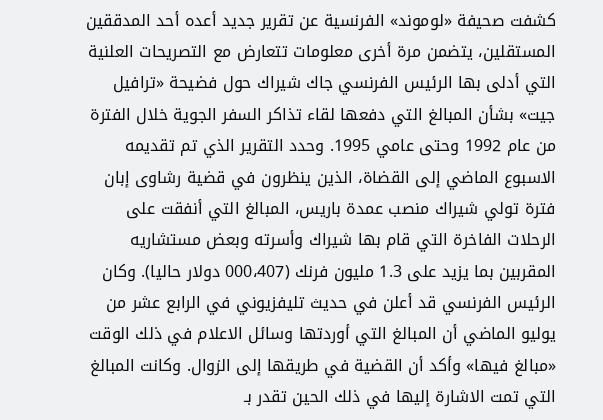كشفت صحيفة «لوموند» الفرنسية عن تقرير جديد أعده أحد المدققين المستقلين، يتضمن مرة أخرى معلومات تتعارض مع التصريحات العلنية التي أدلى بها الرئيس الفرنسي جاك شيراك حول فضيحة «ترافيل جيت» بشأن المبالغ التي دفعها لقاء تذاكر السفر الجوية خلال الفترة من عام 1992 وحتى عامي 1995. وحدد التقرير الذي تم تقديمه الاسبوع الماضي إلى القضاة، الذين ينظرون في قضية رشاوى إبان فترة تولي شيراك منصب عمدة باريس، المبالغ التي أنفقت على الرحلات الفاخرة التي قام بها شيراك وأسرته وبعض مستشاريه المقربين بما يزيد على 1.3 مليون فرنك (000،407 دولار حاليا). وكان الرئيس الفرنسي قد أعلن في حديث تليفزيوني في الرابع عشر من يوليو الماضي أن المبالغ التي أوردتها وسائل الاعلام في ذلك الوقت «مبالغ فيها» وأكد أن القضية في طريقها إلى الزوال. وكانت المبالغ التي تمت الاشارة إليها في ذلك الحين تقدر بـ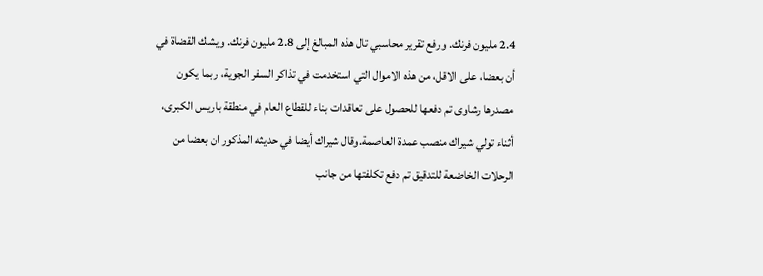2.4 مليون فرنك. ورفع تقرير محاسبي تال هذه المبالغ إلى 2.8 مليون فرنك. ويشك القضاة في أن بعضا، على الاقل، من هذه الاموال التي استخدمت في تذاكر السفر الجوية، ربما يكون مصدرها رشاوى تم دفعها للحصول على تعاقدات بناء للقطاع العام في منطقة باريس الكبرى، أثناء تولي شيراك منصب عمدة العاصمة.وقال شيراك أيضا في حديثه المذكور ان بعضا من الرحلات الخاضعة للتدقيق تم دفع تكلفتها من جانب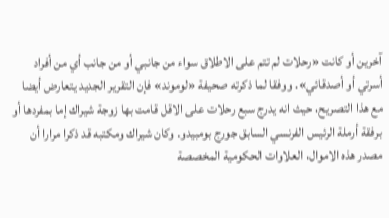آخرين أو كانت «رحلات لم تتم على الاطلاق سواء من جانبي أو من جانب أي من أفراد أسرتي أو أصدقائي». ووفقا لما ذكرته صحيفة «لوموند» فإن التقرير الجديد يتعارض أيضا مع هذا التصريح، حيث انه يدرج سبع رحلات على الاقل قامت بها زوجة شيراك إما بمفردها أو برفقة أرملة الرئيس الفرنسي السابق جورج بومبيدو. وكان شيراك ومكتبه قد ذكرا مرارا أن مصدر هذه الاموال، العلاوات الحكومية المخصصة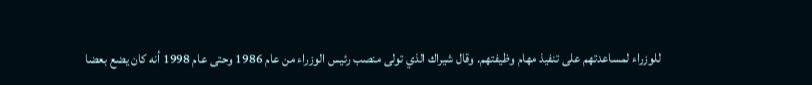للوزراء لمساعدتهم على تنفيذ مهام وظيفتهم. وقال شيراك الذي تولى منصب رئيس الوزراء من عام 1986 وحتى عام 1998 أنه كان يضع بعضا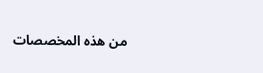من هذه المخصصات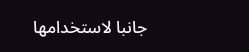جانبا لاستخدامها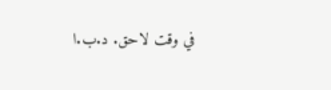في وقت لاحق. د.ب.ا